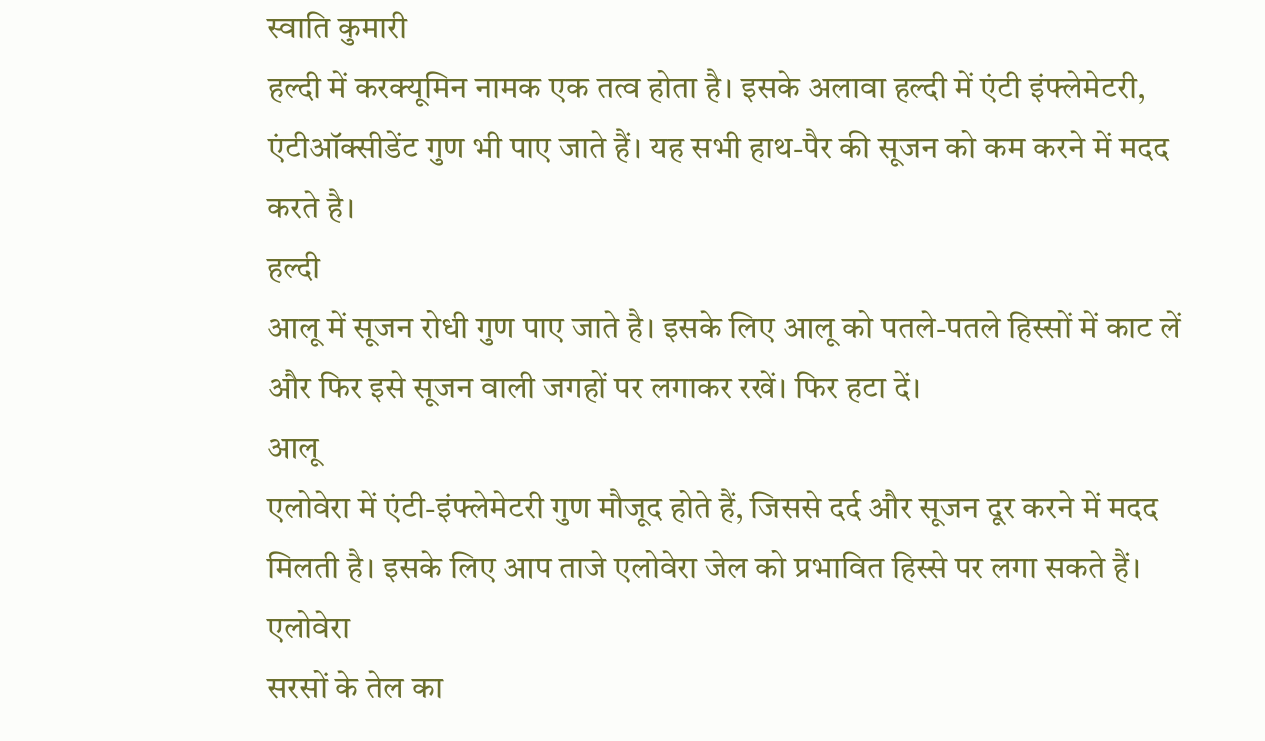स्वाति कुमारी
हल्दी में करक्यूमिन नामक एक तत्व होता है। इसके अलावा हल्दी में एंटी इंफ्लेमेटरी, एंटीऑक्सीडेंट गुण भी पाए जाते हैं। यह सभी हाथ-पैर की सूजन को कम करने में मदद करते है।
हल्दी
आलू में सूजन रोधी गुण पाए जाते है। इसके लिए आलू को पतले-पतले हिस्सों में काट लें और फिर इसे सूजन वाली जगहों पर लगाकर रखें। फिर हटा दें।
आलू
एलोवेरा में एंटी-इंफ्लेमेटरी गुण मौजूद होते हैं, जिससे दर्द और सूजन दूर करने में मदद मिलती है। इसके लिए आप ताजे एलोवेरा जेल को प्रभावित हिस्से पर लगा सकते हैं।
एलोवेरा
सरसों के तेल का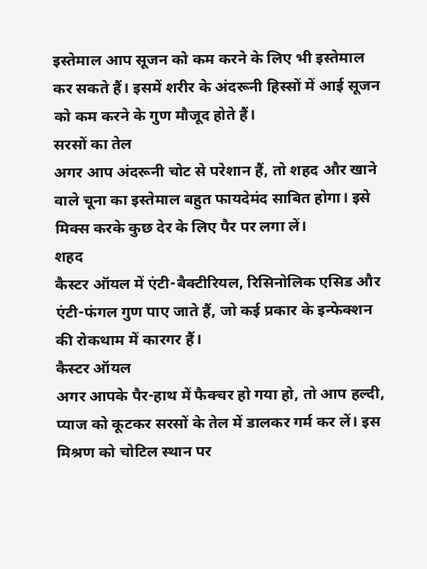इस्तेमाल आप सूजन को कम करने के लिए भी इस्तेमाल कर सकते हैं। इसमें शरीर के अंदरूनी हिस्सों में आई सूजन को कम करने के गुण मौजूद होते हैं।
सरसों का तेल
अगर आप अंदरूनी चोट से परेशान हैं, तो शहद और खाने वाले चूना का इस्तेमाल बहुत फायदेमंद साबित होगा। इसे मिक्स करके कुछ देर के लिए पैर पर लगा लें।
शहद
कैस्टर ऑयल में एंटी-बैक्टीरियल, रिसिनोलिक एसिड और एंटी-फंगल गुण पाए जाते हैं, जो कई प्रकार के इन्फेक्शन की रोकथाम में कारगर हैं।
कैस्टर ऑयल
अगर आपके पैर-हाथ में फैक्चर हो गया हो, तो आप हल्दी, प्याज को कूटकर सरसों के तेल में डालकर गर्म कर लें। इस मिश्रण को चोटिल स्थान पर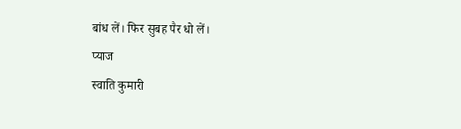बांध लें। फिर सुबह पैर धो लें।
प्याज
स्वाति कुमारी